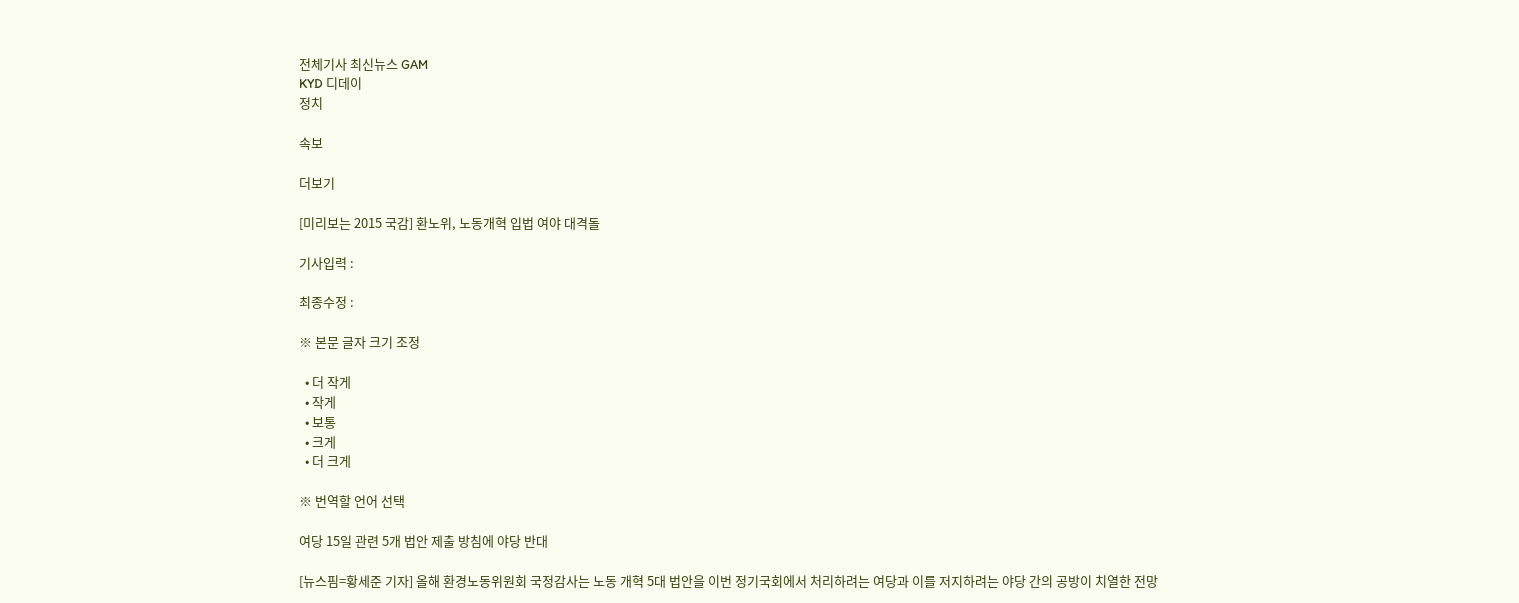전체기사 최신뉴스 GAM
KYD 디데이
정치

속보

더보기

[미리보는 2015 국감] 환노위, 노동개혁 입법 여야 대격돌

기사입력 :

최종수정 :

※ 본문 글자 크기 조정

  • 더 작게
  • 작게
  • 보통
  • 크게
  • 더 크게

※ 번역할 언어 선택

여당 15일 관련 5개 법안 제출 방침에 야당 반대

[뉴스핌=황세준 기자] 올해 환경노동위원회 국정감사는 노동 개혁 5대 법안을 이번 정기국회에서 처리하려는 여당과 이를 저지하려는 야당 간의 공방이 치열한 전망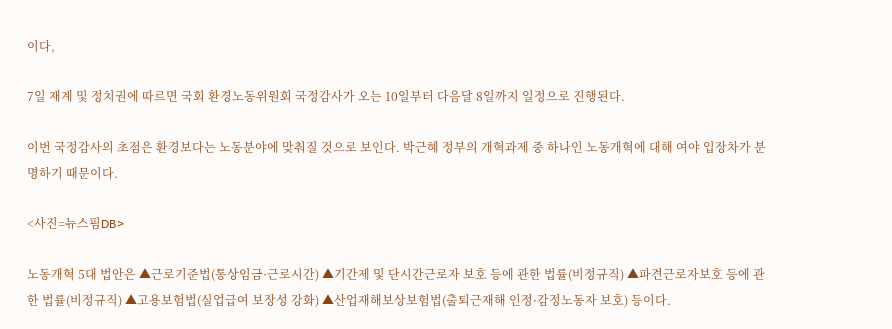이다,

7일 재계 및 정치권에 따르면 국회 환경노동위원회 국정감사가 오는 10일부터 다음달 8일까지 일정으로 진행된다.

이번 국정감사의 초점은 환경보다는 노동분야에 맞춰질 것으로 보인다. 박근혜 정부의 개혁과제 중 하나인 노동개혁에 대해 여야 입장차가 분명하기 때문이다.

<사진=뉴스핌DB>

노동개혁 5대 법안은 ▲근로기준법(통상임금·근로시간) ▲기간제 및 단시간근로자 보호 등에 관한 법률(비정규직) ▲파견근로자보호 등에 관한 법률(비정규직) ▲고용보험법(실업급여 보장성 강화) ▲산업재해보상보험법(출퇴근재해 인정·감정노동자 보호) 등이다.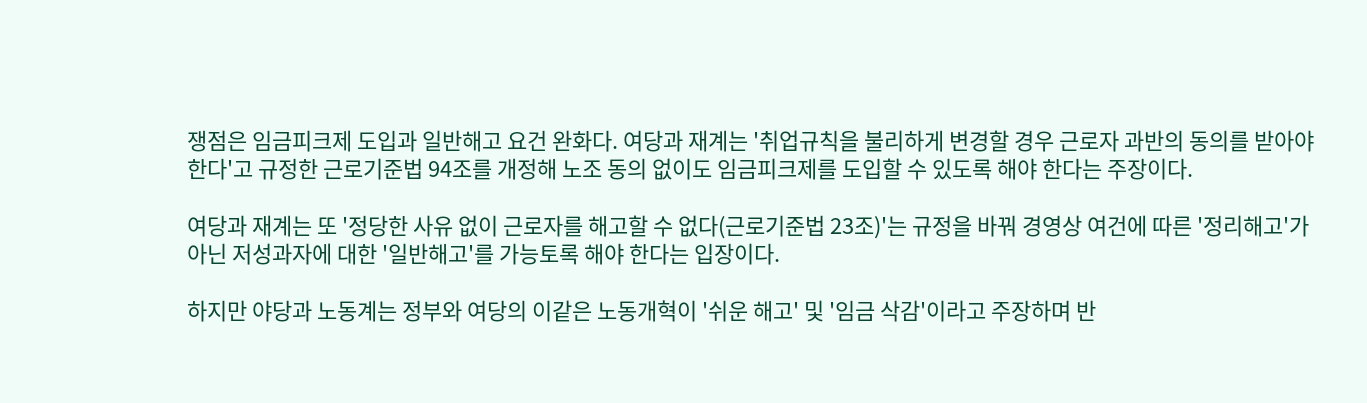쟁점은 임금피크제 도입과 일반해고 요건 완화다. 여당과 재계는 '취업규칙을 불리하게 변경할 경우 근로자 과반의 동의를 받아야 한다'고 규정한 근로기준법 94조를 개정해 노조 동의 없이도 임금피크제를 도입할 수 있도록 해야 한다는 주장이다.

여당과 재계는 또 '정당한 사유 없이 근로자를 해고할 수 없다(근로기준법 23조)'는 규정을 바꿔 경영상 여건에 따른 '정리해고'가 아닌 저성과자에 대한 '일반해고'를 가능토록 해야 한다는 입장이다.

하지만 야당과 노동계는 정부와 여당의 이같은 노동개혁이 '쉬운 해고' 및 '임금 삭감'이라고 주장하며 반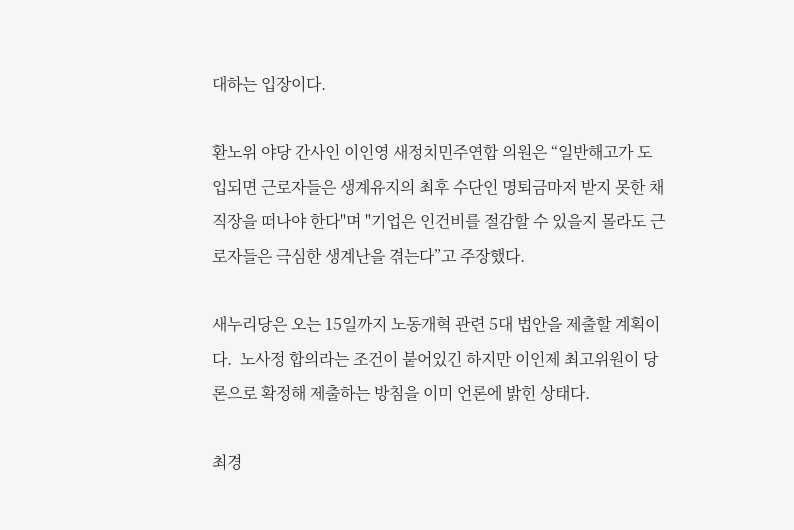대하는 입장이다.

환노위 야당 간사인 이인영 새정치민주연합 의원은 “일반해고가 도입되면 근로자들은 생계유지의 최후 수단인 명퇴금마저 받지 못한 채 직장을 떠나야 한다"며 "기업은 인건비를 절감할 수 있을지 몰라도 근로자들은 극심한 생계난을 겪는다”고 주장했다.

새누리당은 오는 15일까지 노동개혁 관련 5대 법안을 제출할 계획이다.  노사정 합의라는 조건이 붙어있긴 하지만 이인제 최고위원이 당론으로 확정해 제출하는 방침을 이미 언론에 밝힌 상태다.

최경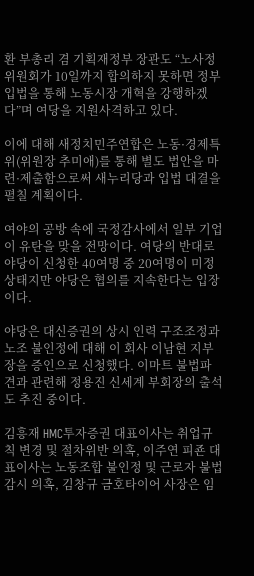환 부총리 겸 기획재정부 장관도 “노사정위원회가 10일까지 합의하지 못하면 정부 입법을 통해 노동시장 개혁을 강행하겠다”며 여당을 지원사격하고 있다.

이에 대해 새정치민주연합은 노동·경제특위(위원장 추미애)를 통해 별도 법안을 마련·제출함으로써 새누리당과 입법 대결을 펼칠 계획이다.

여야의 공방 속에 국정감사에서 일부 기업이 유탄을 맞을 전망이다. 여당의 반대로 야당이 신청한 40여명 중 20여명이 미정 상태지만 야당은 협의를 지속한다는 입장이다.

야당은 대신증권의 상시 인력 구조조정과 노조 불인정에 대해 이 회사 이남현 지부장을 증인으로 신청했다. 이마트 불법파견과 관련해 정용진 신세계 부회장의 출석도 추진 중이다.

김흥재 HMC투자증권 대표이사는 취업규칙 변경 및 절차위반 의혹, 이주연 피죤 대표이사는 노동조합 불인정 및 근로자 불법 감시 의혹, 김창규 금호타이어 사장은 임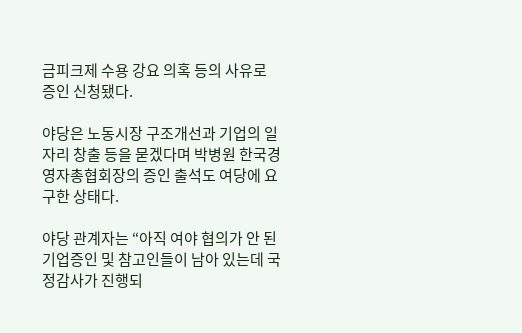금피크제 수용 강요 의혹 등의 사유로 증인 신청됐다.

야당은 노동시장 구조개선과 기업의 일자리 창출 등을 묻겠다며 박병원 한국경영자총협회장의 증인 출석도 여당에 요구한 상태다.

야당 관계자는 “아직 여야 협의가 안 된 기업증인 및 참고인들이 남아 있는데 국정감사가 진행되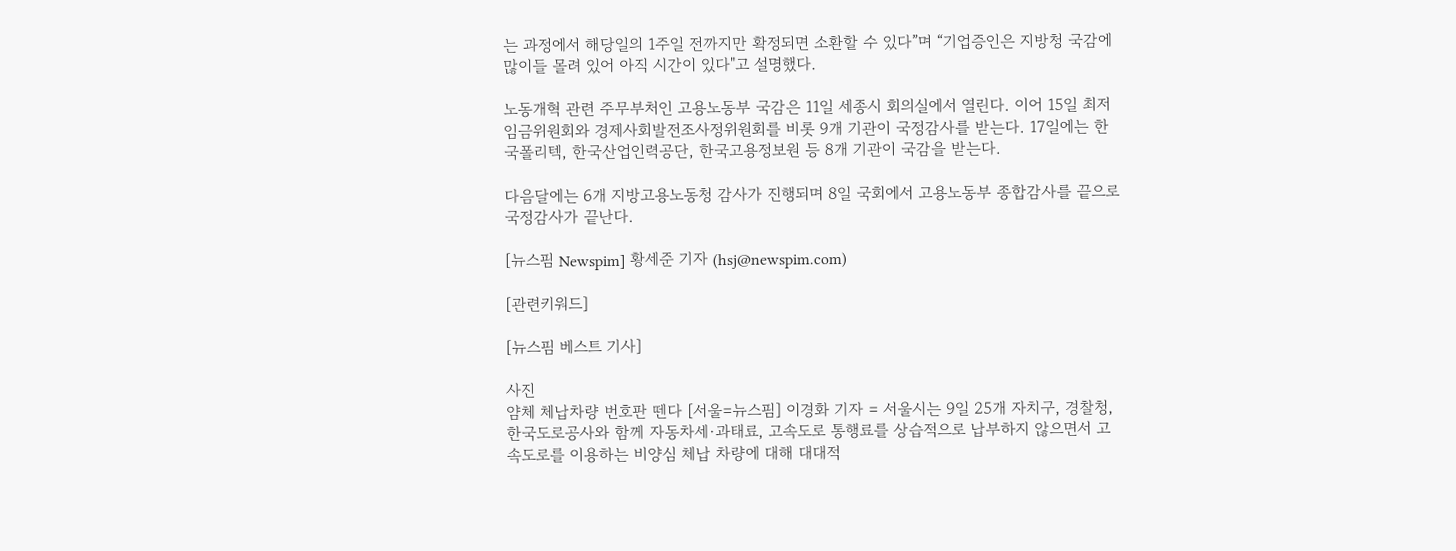는 과정에서 해당일의 1주일 전까지만 확정되면 소환할 수 있다”며 “기업증인은 지방청 국감에 많이들 몰려 있어 아직 시간이 있다"고 설명했다.

노동개혁 관련 주무부처인 고용노동부 국감은 11일 세종시 회의실에서 열린다. 이어 15일 최저임금위원회와 경제사회발전조사정위원회를 비롯 9개 기관이 국정감사를 받는다. 17일에는 한국폴리텍, 한국산업인력공단, 한국고용정보원 등 8개 기관이 국감을 받는다.

다음달에는 6개 지방고용노동청 감사가 진행되며 8일 국회에서 고용노동부 종합감사를 끝으로 국정감사가 끝난다.

[뉴스핌 Newspim] 황세준 기자 (hsj@newspim.com)

[관련키워드]

[뉴스핌 베스트 기사]

사진
얌체 체납차량 번호판 뗀다 [서울=뉴스핌] 이경화 기자 = 서울시는 9일 25개 자치구, 경찰청, 한국도로공사와 함께 자동차세·과태료, 고속도로 통행료를 상습적으로 납부하지 않으면서 고속도로를 이용하는 비양심 체납 차량에 대해 대대적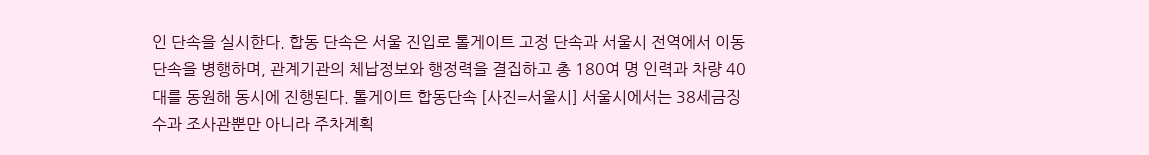인 단속을 실시한다. 합동 단속은 서울 진입로 톨게이트 고정 단속과 서울시 전역에서 이동 단속을 병행하며, 관계기관의 체납정보와 행정력을 결집하고 총 180여 명 인력과 차량 40대를 동원해 동시에 진행된다. 톨게이트 합동단속 [사진=서울시] 서울시에서는 38세금징수과 조사관뿐만 아니라 주차계획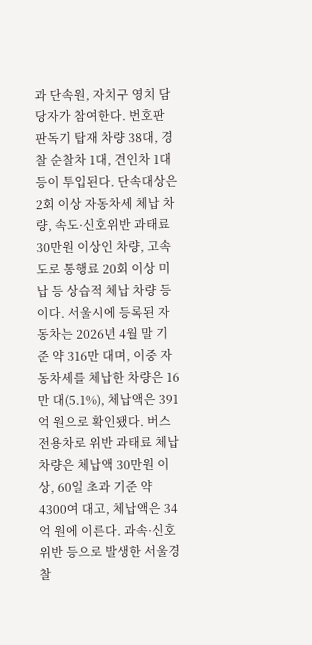과 단속원, 자치구 영치 담당자가 참여한다. 번호판 판독기 탑재 차량 38대, 경찰 순찰차 1대, 견인차 1대 등이 투입된다. 단속대상은 2회 이상 자동차세 체납 차량, 속도·신호위반 과태료 30만원 이상인 차량, 고속도로 통행료 20회 이상 미납 등 상습적 체납 차량 등이다. 서울시에 등록된 자동차는 2026년 4월 말 기준 약 316만 대며, 이중 자동차세를 체납한 차량은 16만 대(5.1%), 체납액은 391억 원으로 확인됐다. 버스전용차로 위반 과태료 체납 차량은 체납액 30만원 이상, 60일 초과 기준 약 4300여 대고, 체납액은 34억 원에 이른다. 과속·신호 위반 등으로 발생한 서울경찰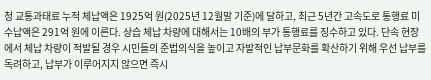청 교통과태료 누적 체납액은 1925억 원(2025년 12월말 기준)에 달하고, 최근 5년간 고속도로 통행료 미수납액은 291억 원에 이른다. 상습 체납 차량에 대해서는 10배의 부가 통행료를 징수하고 있다. 단속 현장에서 체납 차량이 적발될 경우 시민들의 준법의식을 높이고 자발적인 납부문화를 확산하기 위해 우선 납부를 독려하고, 납부가 이루어지지 않으면 즉시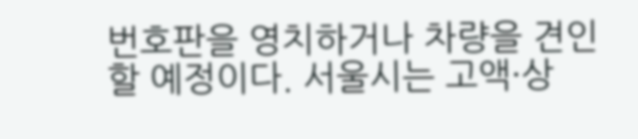번호판을 영치하거나 차량을 견인할 예정이다. 서울시는 고액·상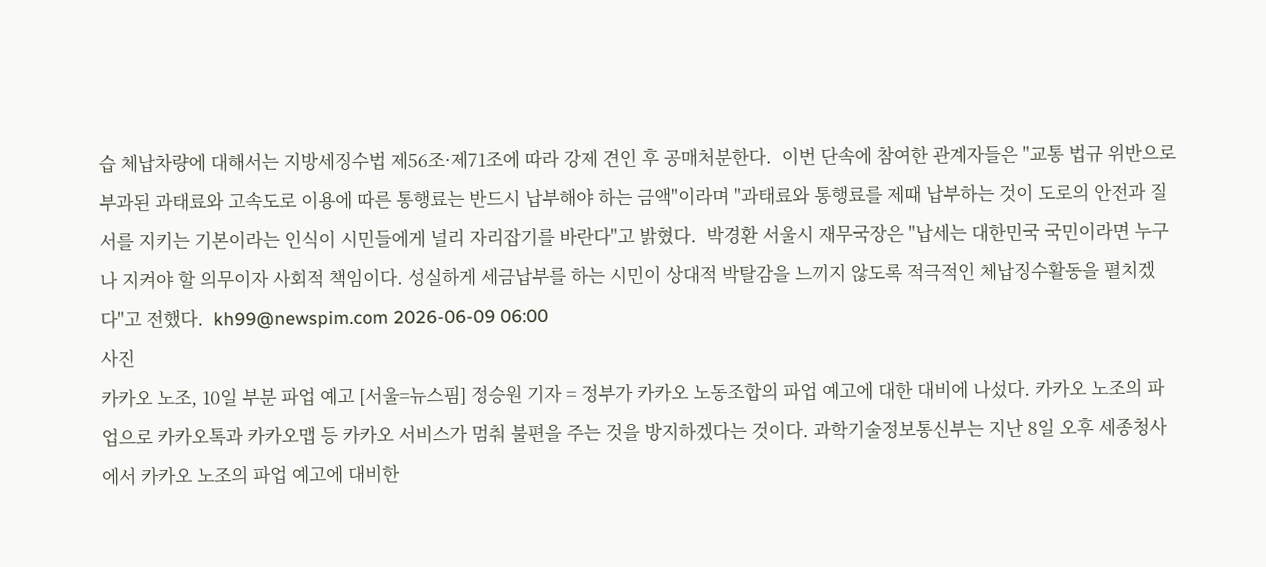습 체납차량에 대해서는 지방세징수법 제56조·제71조에 따라 강제 견인 후 공매처분한다.  이번 단속에 참여한 관계자들은 "교통 법규 위반으로 부과된 과태료와 고속도로 이용에 따른 통행료는 반드시 납부해야 하는 금액"이라며 "과태료와 통행료를 제때 납부하는 것이 도로의 안전과 질서를 지키는 기본이라는 인식이 시민들에게 널리 자리잡기를 바란다"고 밝혔다.  박경환 서울시 재무국장은 "납세는 대한민국 국민이라면 누구나 지켜야 할 의무이자 사회적 책임이다. 성실하게 세금납부를 하는 시민이 상대적 박탈감을 느끼지 않도록 적극적인 체납징수활동을 펼치겠다"고 전했다.  kh99@newspim.com 2026-06-09 06:00
사진
카카오 노조, 10일 부분 파업 예고 [서울=뉴스핌] 정승원 기자 = 정부가 카카오 노동조합의 파업 예고에 대한 대비에 나섰다. 카카오 노조의 파업으로 카카오톡과 카카오맵 등 카카오 서비스가 멈춰 불편을 주는 것을 방지하겠다는 것이다. 과학기술정보통신부는 지난 8일 오후 세종청사에서 카카오 노조의 파업 예고에 대비한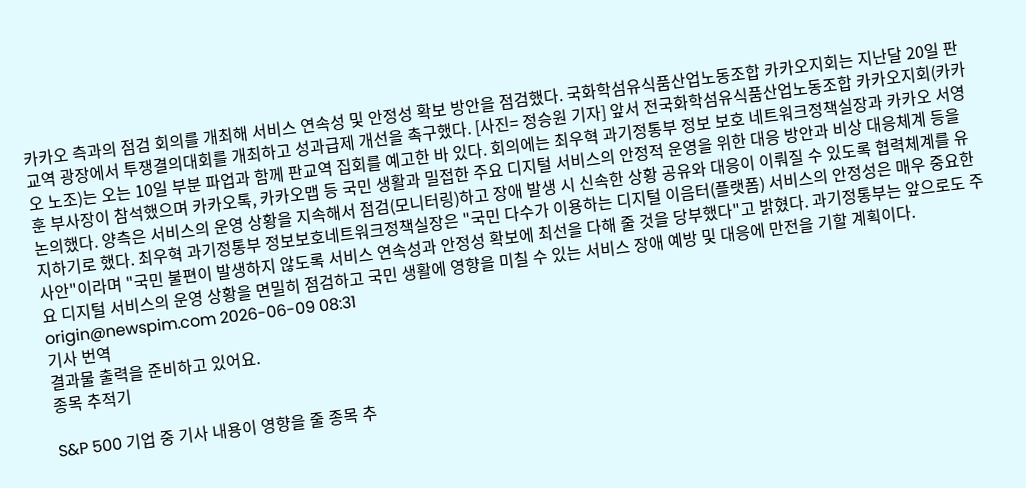카카오 측과의 점검 회의를 개최해 서비스 연속성 및 안정성 확보 방안을 점검했다. 국화학섬유식품산업노동조합 카카오지회는 지난달 20일 판교역 광장에서 투쟁결의대회를 개최하고 성과급제 개선을 촉구했다. [사진= 정승원 기자] 앞서 전국화학섬유식품산업노동조합 카카오지회(카카오 노조)는 오는 10일 부분 파업과 함께 판교역 집회를 예고한 바 있다. 회의에는 최우혁 과기정통부 정보 보호 네트워크정책실장과 카카오 서영훈 부사장이 참석했으며 카카오톡, 카카오맵 등 국민 생활과 밀접한 주요 디지털 서비스의 안정적 운영을 위한 대응 방안과 비상 대응체계 등을 논의했다. 양측은 서비스의 운영 상황을 지속해서 점검(모니터링)하고 장애 발생 시 신속한 상황 공유와 대응이 이뤄질 수 있도록 협력체계를 유지하기로 했다. 최우혁 과기정통부 정보보호네트워크정책실장은 "국민 다수가 이용하는 디지털 이음터(플랫폼) 서비스의 안정성은 매우 중요한 사안"이라며 "국민 불편이 발생하지 않도록 서비스 연속성과 안정성 확보에 최선을 다해 줄 것을 당부했다"고 밝혔다. 과기정통부는 앞으로도 주요 디지털 서비스의 운영 상황을 면밀히 점검하고 국민 생활에 영향을 미칠 수 있는 서비스 장애 예방 및 대응에 만전을 기할 계획이다. origin@newspim.com 2026-06-09 08:31
기사 번역
결과물 출력을 준비하고 있어요.
종목 추적기

S&P 500 기업 중 기사 내용이 영향을 줄 종목 추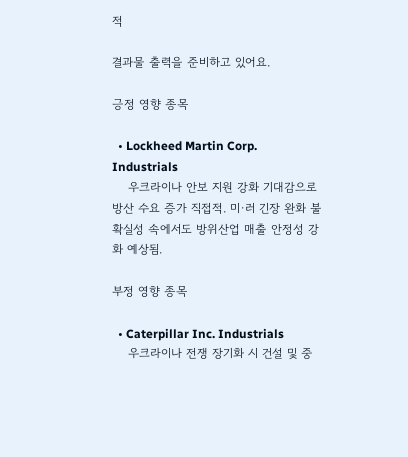적

결과물 출력을 준비하고 있어요.

긍정 영향 종목

  • Lockheed Martin Corp. Industrials
    우크라이나 안보 지원 강화 기대감으로 방산 수요 증가 직접적. 미·러 긴장 완화 불확실성 속에서도 방위산업 매출 안정성 강화 예상됨.

부정 영향 종목

  • Caterpillar Inc. Industrials
    우크라이나 전쟁 장기화 시 건설 및 중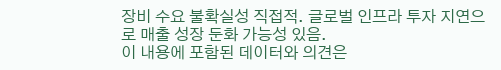장비 수요 불확실성 직접적. 글로벌 인프라 투자 지연으로 매출 성장 둔화 가능성 있음.
이 내용에 포함된 데이터와 의견은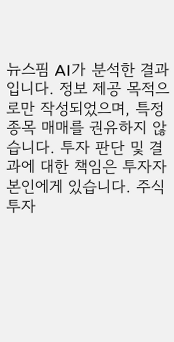뉴스핌 AI가 분석한 결과입니다. 정보 제공 목적으로만 작성되었으며, 특정 종목 매매를 권유하지 않습니다. 투자 판단 및 결과에 대한 책임은 투자자 본인에게 있습니다. 주식 투자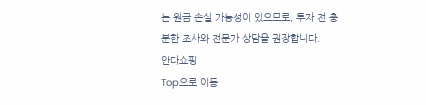는 원금 손실 가능성이 있으므로, 투자 전 충분한 조사와 전문가 상담을 권장합니다.
안다쇼핑
Top으로 이동